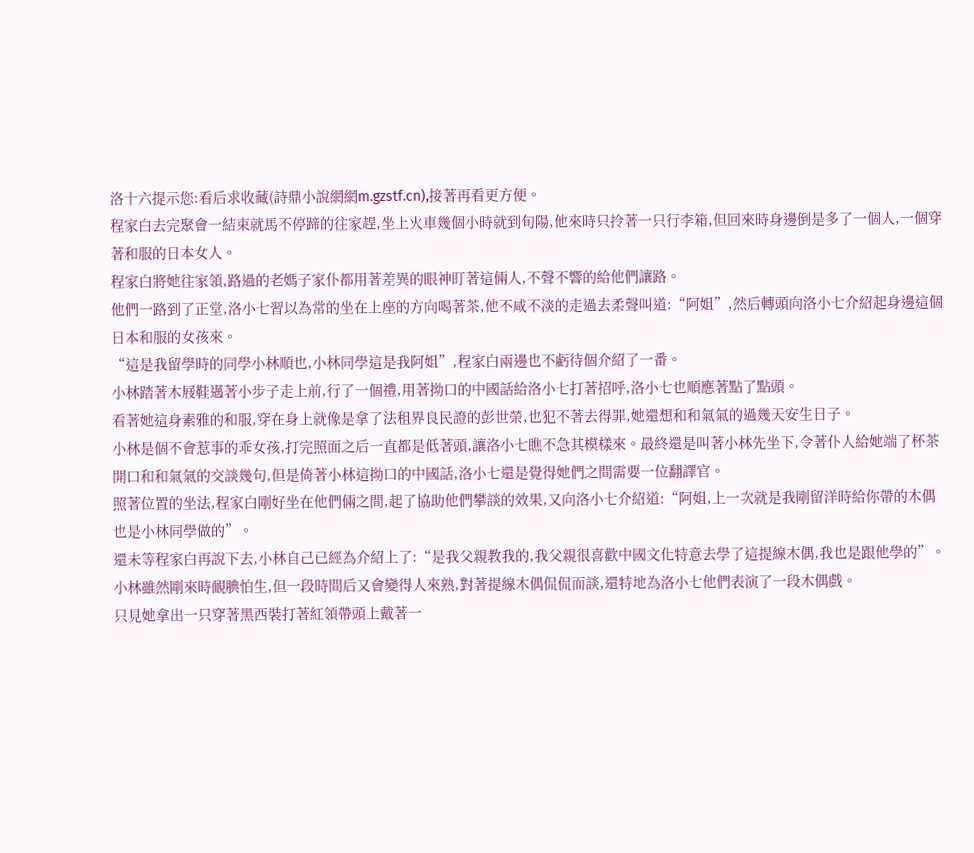洛十六提示您:看后求收藏(詩鼎小說網網m.gzstf.cn),接著再看更方便。
程家白去完聚會一結束就馬不停蹄的往家趕,坐上火車幾個小時就到旬陽,他來時只拎著一只行李箱,但回來時身邊倒是多了一個人,一個穿著和服的日本女人。
程家白將她往家領,路過的老媽子家仆都用著差異的眼神盯著這倆人,不聲不響的給他們讓路。
他們一路到了正堂,洛小七習以為常的坐在上座的方向喝著茶,他不咸不淡的走過去柔聲叫道:“阿姐”,然后轉頭向洛小七介紹起身邊這個日本和服的女孩來。
“這是我留學時的同學小林順也,小林同學這是我阿姐”,程家白兩邊也不虧待個介紹了一番。
小林踏著木屐鞋邁著小步子走上前,行了一個禮,用著拗口的中國話給洛小七打著招呼,洛小七也順應著點了點頭。
看著她這身素雅的和服,穿在身上就像是拿了法租界良民證的彭世榮,也犯不著去得罪,她還想和和氣氣的過幾天安生日子。
小林是個不會惹事的乖女孩,打完照面之后一直都是低著頭,讓洛小七瞧不急其模樣來。最終還是叫著小林先坐下,令著仆人給她端了杯茶開口和和氣氣的交談幾句,但是倚著小林這拗口的中國話,洛小七還是覺得她們之間需要一位翻譯官。
照著位置的坐法,程家白剛好坐在他們倆之間,起了協助他們攀談的效果,又向洛小七介紹道:“阿姐,上一次就是我剛留洋時給你帶的木偶也是小林同學做的”。
還未等程家白再說下去,小林自己已經為介紹上了:“是我父親教我的,我父親很喜歡中國文化特意去學了這提線木偶,我也是跟他學的”。
小林雖然剛來時靦腆怕生,但一段時間后又會變得人來熟,對著提線木偶侃侃而談,還特地為洛小七他們表演了一段木偶戲。
只見她拿出一只穿著黑西裝打著紅領帶頭上戴著一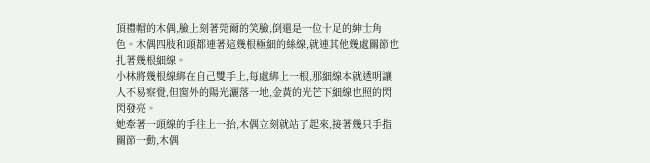頂禮帽的木偶,臉上刻著莞爾的笑臉,倒還是一位十足的紳士角色。木偶四肢和頭都連著這幾根極細的絲線,就連其他幾處關節也扎著幾根細線。
小林將幾根線綁在自己雙手上,每處綁上一根,那細線本就透明讓人不易察覺,但窗外的陽光灑落一地,金黃的光芒下細線也照的閃閃發亮。
她牽著一頭線的手往上一抬,木偶立刻就站了起來,接著幾只手指關節一動,木偶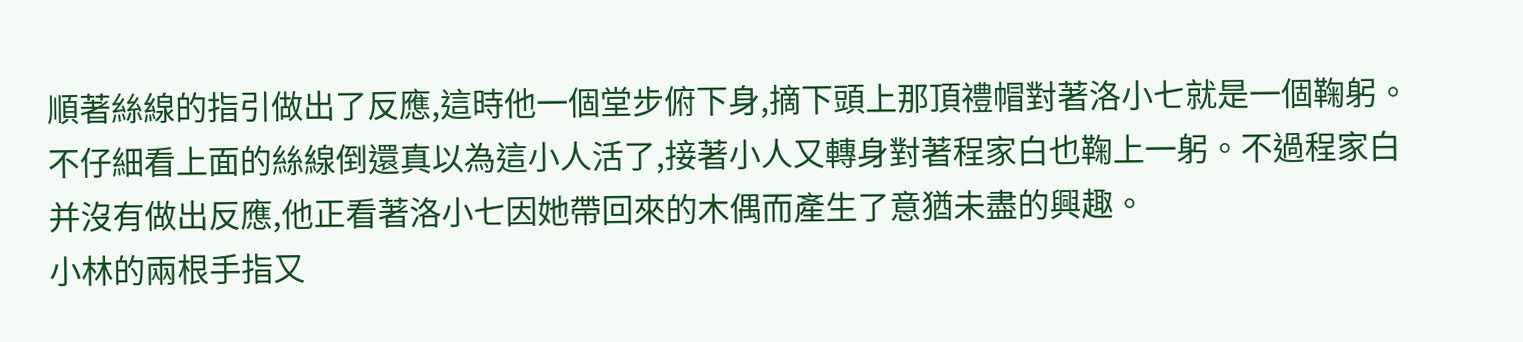順著絲線的指引做出了反應,這時他一個堂步俯下身,摘下頭上那頂禮帽對著洛小七就是一個鞠躬。
不仔細看上面的絲線倒還真以為這小人活了,接著小人又轉身對著程家白也鞠上一躬。不過程家白并沒有做出反應,他正看著洛小七因她帶回來的木偶而產生了意猶未盡的興趣。
小林的兩根手指又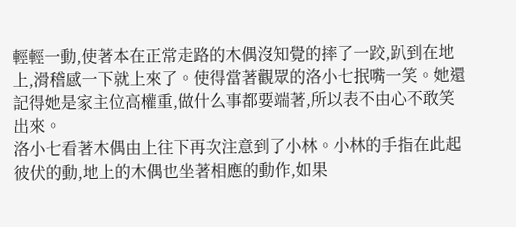輕輕一動,使著本在正常走路的木偶沒知覺的摔了一跤,趴到在地上,滑稽感一下就上來了。使得當著觀眾的洛小七抿嘴一笑。她還記得她是家主位高權重,做什么事都要端著,所以表不由心不敢笑出來。
洛小七看著木偶由上往下再次注意到了小林。小林的手指在此起彼伏的動,地上的木偶也坐著相應的動作,如果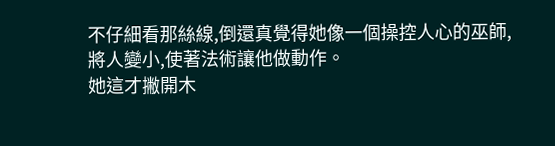不仔細看那絲線,倒還真覺得她像一個操控人心的巫師,將人變小,使著法術讓他做動作。
她這才撇開木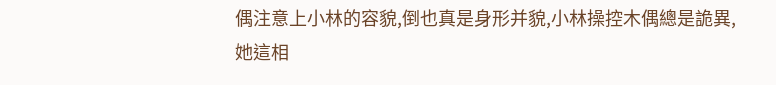偶注意上小林的容貌,倒也真是身形并貌,小林操控木偶總是詭異,她這相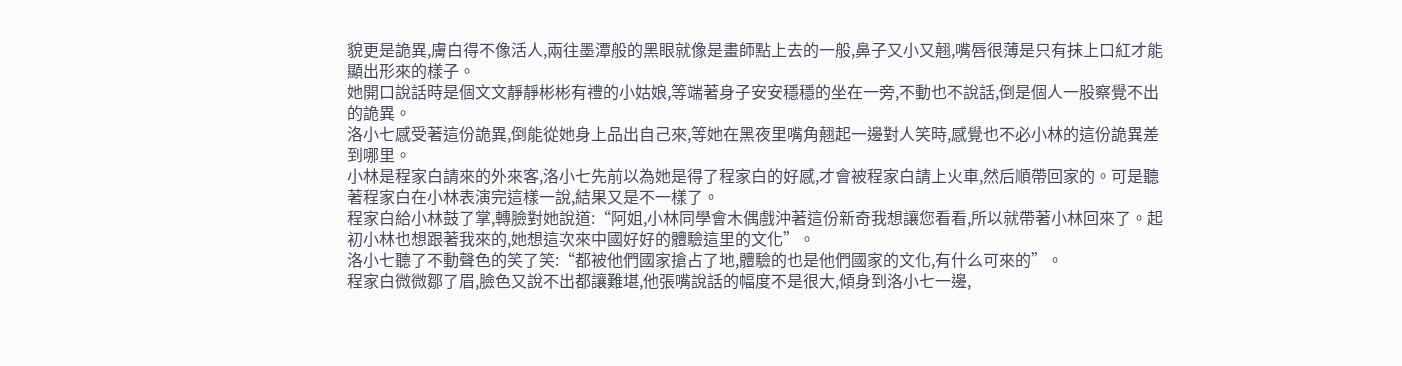貌更是詭異,膚白得不像活人,兩往墨潭般的黑眼就像是畫師點上去的一般,鼻子又小又翹,嘴唇很薄是只有抹上口紅才能顯出形來的樣子。
她開口說話時是個文文靜靜彬彬有禮的小姑娘,等端著身子安安穩穩的坐在一旁,不動也不說話,倒是個人一股察覺不出的詭異。
洛小七感受著這份詭異,倒能從她身上品出自己來,等她在黑夜里嘴角翹起一邊對人笑時,感覺也不必小林的這份詭異差到哪里。
小林是程家白請來的外來客,洛小七先前以為她是得了程家白的好感,才會被程家白請上火車,然后順帶回家的。可是聽著程家白在小林表演完這樣一說,結果又是不一樣了。
程家白給小林鼓了掌,轉臉對她說道:“阿姐,小林同學會木偶戲沖著這份新奇我想讓您看看,所以就帶著小林回來了。起初小林也想跟著我來的,她想這次來中國好好的體驗這里的文化”。
洛小七聽了不動聲色的笑了笑:“都被他們國家搶占了地,體驗的也是他們國家的文化,有什么可來的”。
程家白微微鄒了眉,臉色又說不出都讓難堪,他張嘴說話的幅度不是很大,傾身到洛小七一邊,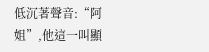低沉著聲音:“阿姐”,他這一叫顯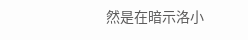然是在暗示洛小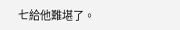七給他難堪了。